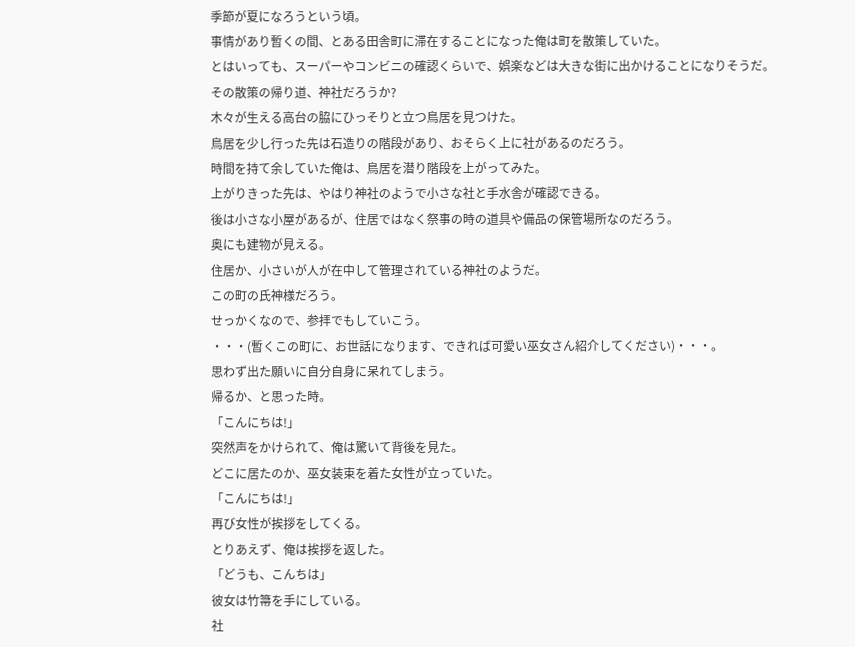季節が夏になろうという頃。
事情があり暫くの間、とある田舎町に滞在することになった俺は町を散策していた。
とはいっても、スーパーやコンビニの確認くらいで、娯楽などは大きな街に出かけることになりそうだ。
その散策の帰り道、神社だろうか?
木々が生える高台の脇にひっそりと立つ鳥居を見つけた。
鳥居を少し行った先は石造りの階段があり、おそらく上に社があるのだろう。
時間を持て余していた俺は、鳥居を潜り階段を上がってみた。
上がりきった先は、やはり神社のようで小さな社と手水舎が確認できる。
後は小さな小屋があるが、住居ではなく祭事の時の道具や備品の保管場所なのだろう。
奥にも建物が見える。
住居か、小さいが人が在中して管理されている神社のようだ。
この町の氏神様だろう。
せっかくなので、参拝でもしていこう。
・・・(暫くこの町に、お世話になります、できれば可愛い巫女さん紹介してください)・・・。
思わず出た願いに自分自身に呆れてしまう。
帰るか、と思った時。
「こんにちは!」
突然声をかけられて、俺は驚いて背後を見た。
どこに居たのか、巫女装束を着た女性が立っていた。
「こんにちは!」
再び女性が挨拶をしてくる。
とりあえず、俺は挨拶を返した。
「どうも、こんちは」
彼女は竹箒を手にしている。
社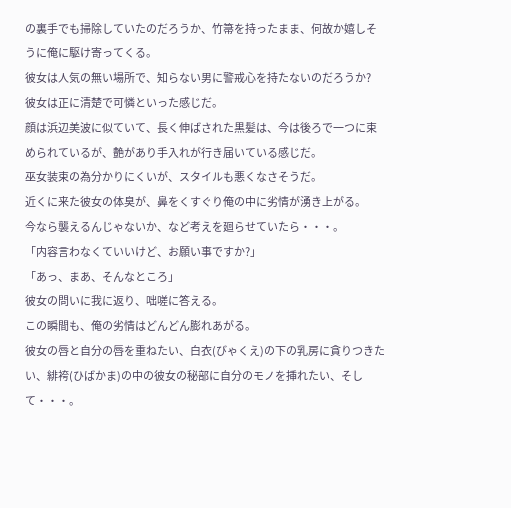の裏手でも掃除していたのだろうか、竹箒を持ったまま、何故か嬉しそうに俺に駆け寄ってくる。
彼女は人気の無い場所で、知らない男に警戒心を持たないのだろうか?
彼女は正に清楚で可憐といった感じだ。
顔は浜辺美波に似ていて、長く伸ばされた黒髪は、今は後ろで一つに束められているが、艶があり手入れが行き届いている感じだ。
巫女装束の為分かりにくいが、スタイルも悪くなさそうだ。
近くに来た彼女の体臭が、鼻をくすぐり俺の中に劣情が湧き上がる。
今なら襲えるんじゃないか、など考えを廻らせていたら・・・。
「内容言わなくていいけど、お願い事ですか?」
「あっ、まあ、そんなところ」
彼女の問いに我に返り、咄嗟に答える。
この瞬間も、俺の劣情はどんどん膨れあがる。
彼女の唇と自分の唇を重ねたい、白衣(びゃくえ)の下の乳房に貪りつきたい、緋袴(ひばかま)の中の彼女の秘部に自分のモノを挿れたい、そして・・・。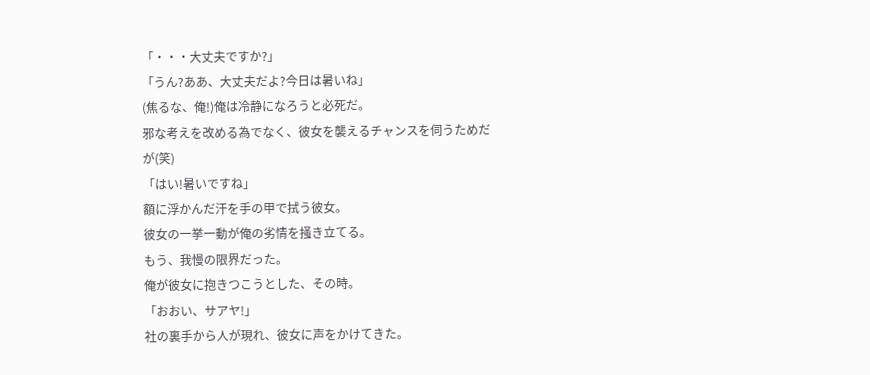「・・・大丈夫ですか?」
「うん?ああ、大丈夫だよ?今日は暑いね」
(焦るな、俺!)俺は冷静になろうと必死だ。
邪な考えを改める為でなく、彼女を襲えるチャンスを伺うためだが(笑)
「はい!暑いですね」
額に浮かんだ汗を手の甲で拭う彼女。
彼女の一挙一動が俺の劣情を掻き立てる。
もう、我慢の限界だった。
俺が彼女に抱きつこうとした、その時。
「おおい、サアヤ!」
社の裏手から人が現れ、彼女に声をかけてきた。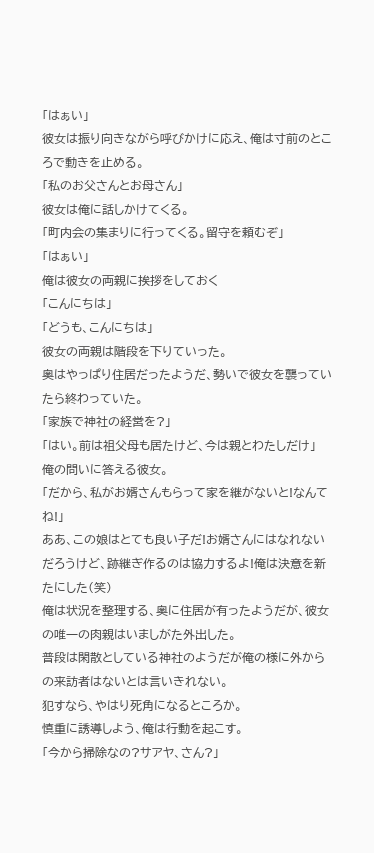「はぁい」
彼女は振り向きながら呼びかけに応え、俺は寸前のところで動きを止める。
「私のお父さんとお母さん」
彼女は俺に話しかけてくる。
「町内会の集まりに行ってくる。留守を頼むぞ」
「はぁい」
俺は彼女の両親に挨拶をしておく
「こんにちは」
「どうも、こんにちは」
彼女の両親は階段を下りていった。
奥はやっぱり住居だったようだ、勢いで彼女を襲っていたら終わっていた。
「家族で神社の経営を?」
「はい。前は祖父母も居たけど、今は親とわたしだけ」
俺の問いに答える彼女。
「だから、私がお婿さんもらって家を継がないと!なんてね!」
ああ、この娘はとても良い子だ!お婿さんにはなれないだろうけど、跡継ぎ作るのは協力するよ!俺は決意を新たにした(笑)
俺は状況を整理する、奥に住居が有ったようだが、彼女の唯一の肉親はいましがた外出した。
普段は閑散としている神社のようだが俺の様に外からの来訪者はないとは言いきれない。
犯すなら、やはり死角になるところか。
慎重に誘導しよう、俺は行動を起こす。
「今から掃除なの?サアヤ、さん?」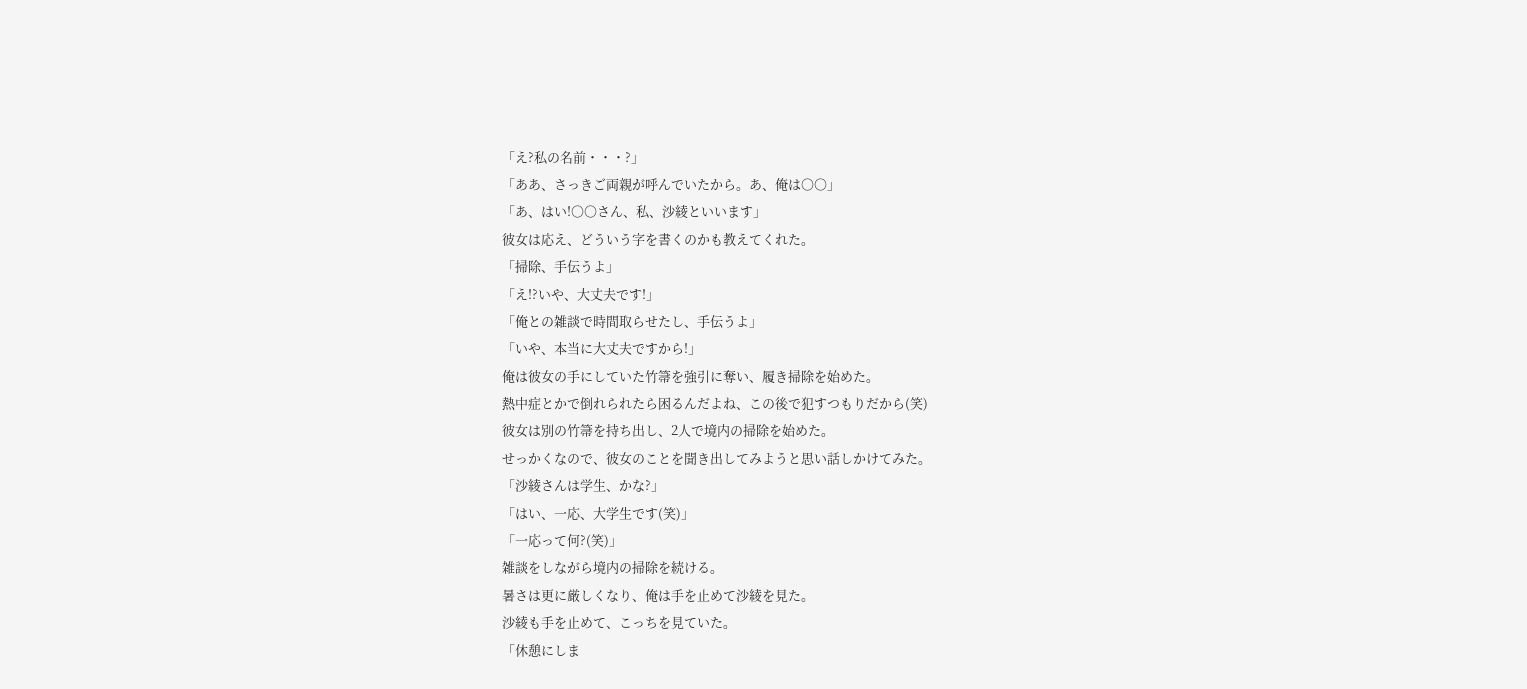「え?私の名前・・・?」
「ああ、さっきご両親が呼んでいたから。あ、俺は〇〇」
「あ、はい!〇〇さん、私、沙綾といいます」
彼女は応え、どういう字を書くのかも教えてくれた。
「掃除、手伝うよ」
「え!?いや、大丈夫です!」
「俺との雑談で時間取らせたし、手伝うよ」
「いや、本当に大丈夫ですから!」
俺は彼女の手にしていた竹箒を強引に奪い、履き掃除を始めた。
熱中症とかで倒れられたら困るんだよね、この後で犯すつもりだから(笑)
彼女は別の竹箒を持ち出し、2人で境内の掃除を始めた。
せっかくなので、彼女のことを聞き出してみようと思い話しかけてみた。
「沙綾さんは学生、かな?」
「はい、一応、大学生です(笑)」
「一応って何?(笑)」
雑談をしながら境内の掃除を続ける。
暑さは更に厳しくなり、俺は手を止めて沙綾を見た。
沙綾も手を止めて、こっちを見ていた。
「休憩にしま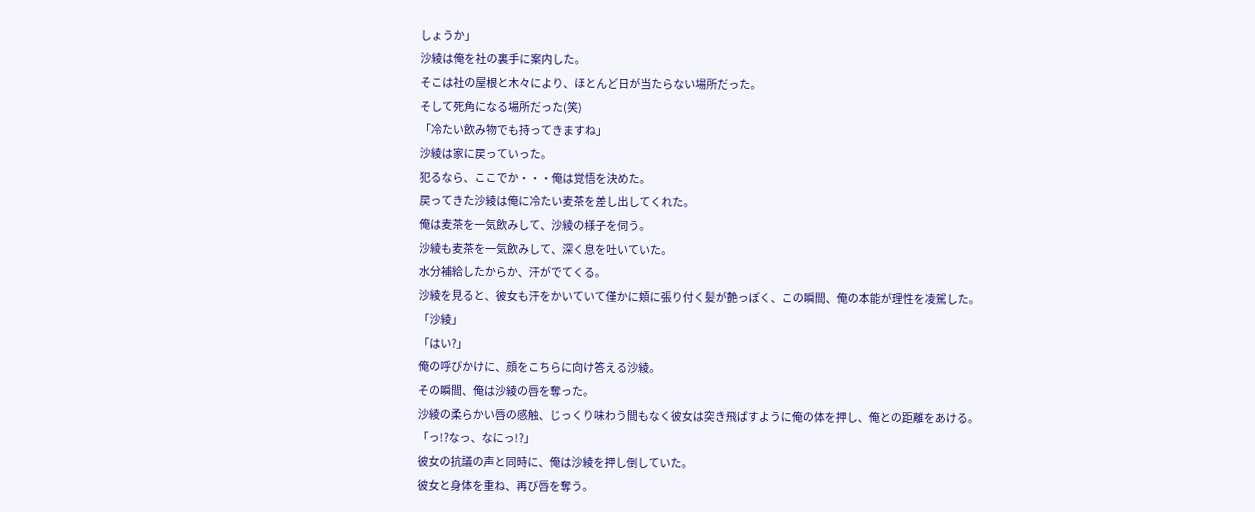しょうか」
沙綾は俺を社の裏手に案内した。
そこは社の屋根と木々により、ほとんど日が当たらない場所だった。
そして死角になる場所だった(笑)
「冷たい飲み物でも持ってきますね」
沙綾は家に戻っていった。
犯るなら、ここでか・・・俺は覚悟を決めた。
戻ってきた沙綾は俺に冷たい麦茶を差し出してくれた。
俺は麦茶を一気飲みして、沙綾の様子を伺う。
沙綾も麦茶を一気飲みして、深く息を吐いていた。
水分補給したからか、汗がでてくる。
沙綾を見ると、彼女も汗をかいていて僅かに頬に張り付く髪が艶っぽく、この瞬間、俺の本能が理性を凌駕した。
「沙綾」
「はい?」
俺の呼びかけに、顔をこちらに向け答える沙綾。
その瞬間、俺は沙綾の唇を奪った。
沙綾の柔らかい唇の感触、じっくり味わう間もなく彼女は突き飛ばすように俺の体を押し、俺との距離をあける。
「っ!?なっ、なにっ!?」
彼女の抗議の声と同時に、俺は沙綾を押し倒していた。
彼女と身体を重ね、再び唇を奪う。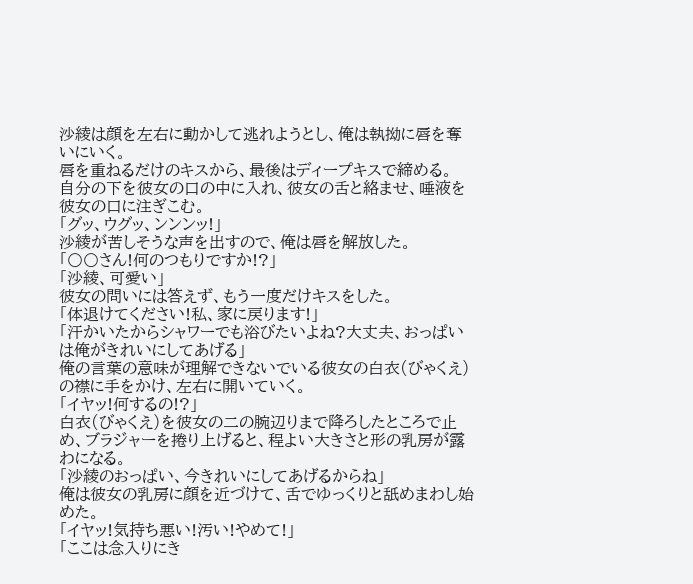沙綾は顔を左右に動かして逃れようとし、俺は執拗に唇を奪いにいく。
唇を重ねるだけのキスから、最後はディープキスで締める。
自分の下を彼女の口の中に入れ、彼女の舌と絡ませ、唾液を彼女の口に注ぎこむ。
「グッ、ウグッ、ンンンッ!」
沙綾が苦しそうな声を出すので、俺は唇を解放した。
「〇〇さん!何のつもりですか!?」
「沙綾、可愛い」
彼女の問いには答えず、もう一度だけキスをした。
「体退けてください!私、家に戻ります!」
「汗かいたからシャワーでも浴びたいよね?大丈夫、おっぱいは俺がきれいにしてあげる」
俺の言葉の意味が理解できないでいる彼女の白衣(びゃくえ)の襟に手をかけ、左右に開いていく。
「イヤッ!何するの!?」
白衣(びゃくえ)を彼女の二の腕辺りまで降ろしたところで止め、ブラジャーを捲り上げると、程よい大きさと形の乳房が露わになる。
「沙綾のおっぱい、今きれいにしてあげるからね」
俺は彼女の乳房に顔を近づけて、舌でゆっくりと舐めまわし始めた。
「イヤッ!気持ち悪い!汚い!やめて!」
「ここは念入りにき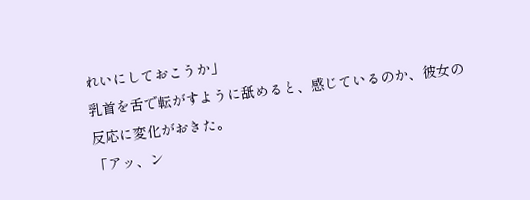れいにしておこうか」
乳首を舌で転がすように舐めると、感じているのか、彼女の反応に変化がおきた。
「アッ、ン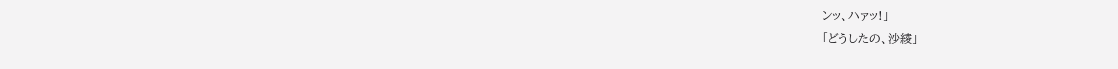ンッ、ハァッ!」
「どうしたの、沙綾」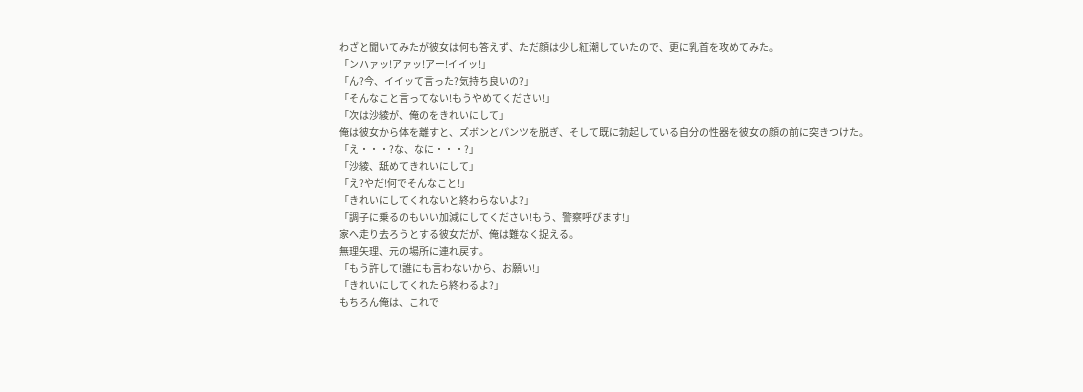わざと聞いてみたが彼女は何も答えず、ただ顔は少し紅潮していたので、更に乳首を攻めてみた。
「ンハァッ!アァッ!アー!イイッ!」
「ん?今、イイッて言った?気持ち良いの?」
「そんなこと言ってない!もうやめてください!」
「次は沙綾が、俺のをきれいにして」
俺は彼女から体を離すと、ズボンとパンツを脱ぎ、そして既に勃起している自分の性器を彼女の顔の前に突きつけた。
「え・・・?な、なに・・・?」
「沙綾、舐めてきれいにして」
「え?やだ!何でそんなこと!」
「きれいにしてくれないと終わらないよ?」
「調子に乗るのもいい加減にしてください!もう、警察呼びます!」
家へ走り去ろうとする彼女だが、俺は難なく捉える。
無理矢理、元の場所に連れ戻す。
「もう許して!誰にも言わないから、お願い!」
「きれいにしてくれたら終わるよ?」
もちろん俺は、これで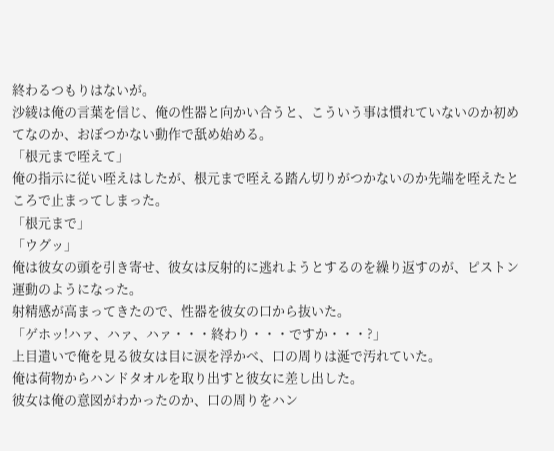終わるつもりはないが。
沙綾は俺の言葉を信じ、俺の性器と向かい合うと、こういう事は慣れていないのか初めてなのか、おぼつかない動作で舐め始める。
「根元まで咥えて」
俺の指示に従い咥えはしたが、根元まで咥える踏ん切りがつかないのか先端を咥えたところで止まってしまった。
「根元まで」
「ウグッ」
俺は彼女の頭を引き寄せ、彼女は反射的に逃れようとするのを繰り返すのが、ピストン運動のようになった。
射精感が高まってきたので、性器を彼女の口から抜いた。
「ゲホッ!ハァ、ハァ、ハァ・・・終わり・・・ですか・・・?」
上目遣いで俺を見る彼女は目に涙を浮かべ、口の周りは涎で汚れていた。
俺は荷物からハンドタオルを取り出すと彼女に差し出した。
彼女は俺の意図がわかったのか、口の周りをハン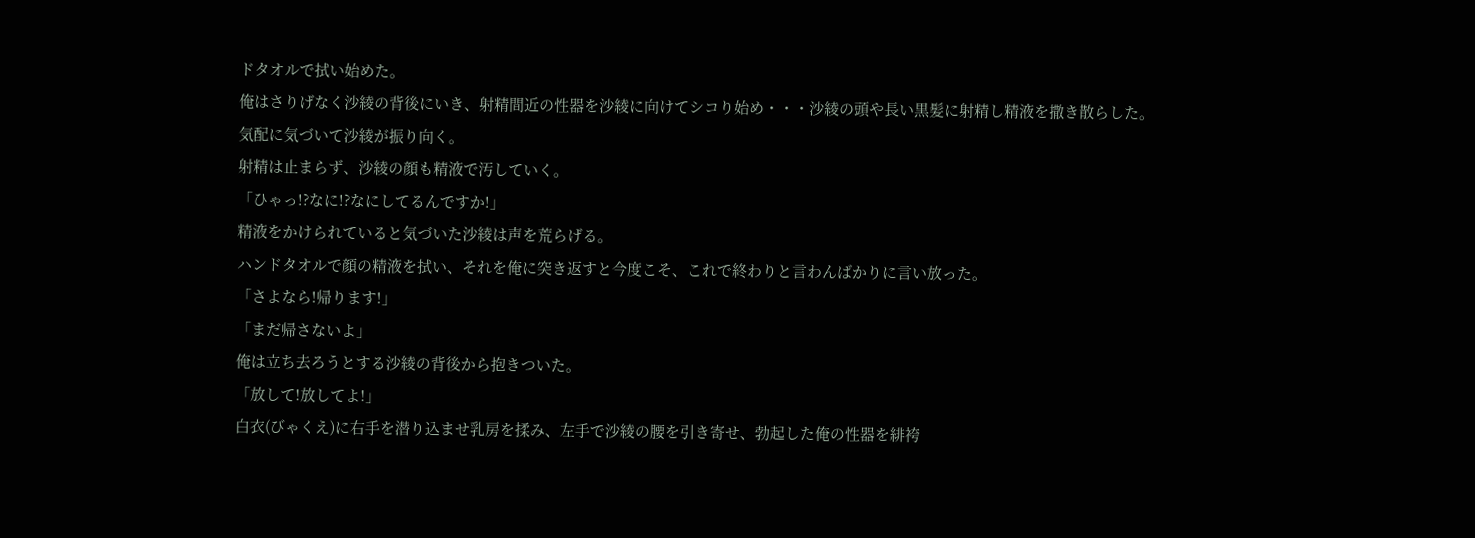ドタオルで拭い始めた。
俺はさりげなく沙綾の背後にいき、射精間近の性器を沙綾に向けてシコり始め・・・沙綾の頭や長い黒髪に射精し精液を撒き散らした。
気配に気づいて沙綾が振り向く。
射精は止まらず、沙綾の顔も精液で汚していく。
「ひゃっ!?なに!?なにしてるんですか!」
精液をかけられていると気づいた沙綾は声を荒らげる。
ハンドタオルで顔の精液を拭い、それを俺に突き返すと今度こそ、これで終わりと言わんばかりに言い放った。
「さよなら!帰ります!」
「まだ帰さないよ」
俺は立ち去ろうとする沙綾の背後から抱きついた。
「放して!放してよ!」
白衣(びゃくえ)に右手を潜り込ませ乳房を揉み、左手で沙綾の腰を引き寄せ、勃起した俺の性器を緋袴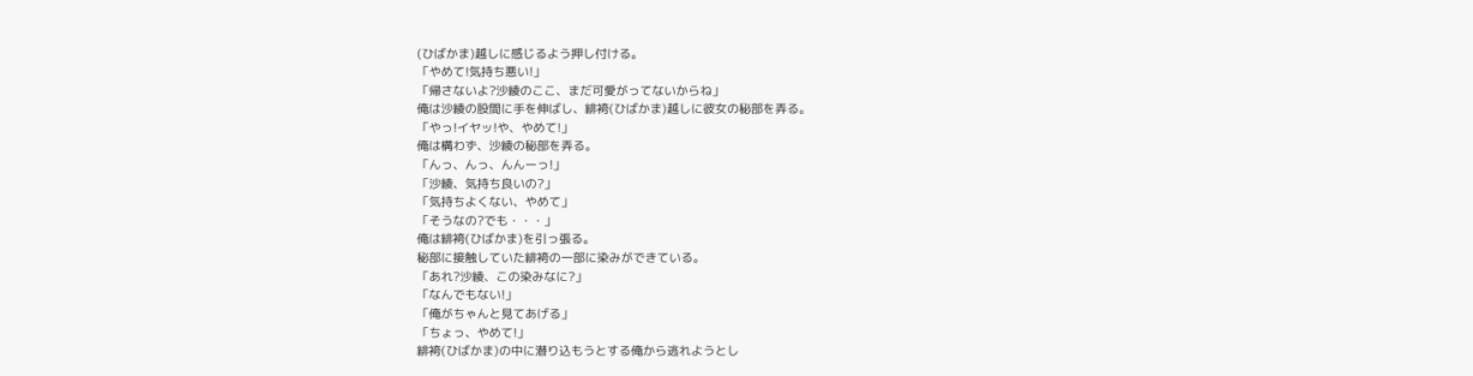(ひばかま)越しに感じるよう押し付ける。
「やめて!気持ち悪い!」
「帰さないよ?沙綾のここ、まだ可愛がってないからね」
俺は沙綾の股間に手を伸ばし、緋袴(ひばかま)越しに彼女の秘部を弄る。
「やっ!イヤッ!や、やめて!」
俺は構わず、沙綾の秘部を弄る。
「んっ、んっ、んんーっ!」
「沙綾、気持ち良いの?」
「気持ちよくない、やめて」
「そうなの?でも・・・」
俺は緋袴(ひばかま)を引っ張る。
秘部に接触していた緋袴の一部に染みができている。
「あれ?沙綾、この染みなに?」
「なんでもない!」
「俺がちゃんと見てあげる」
「ちょっ、やめて!」
緋袴(ひばかま)の中に潜り込もうとする俺から逃れようとし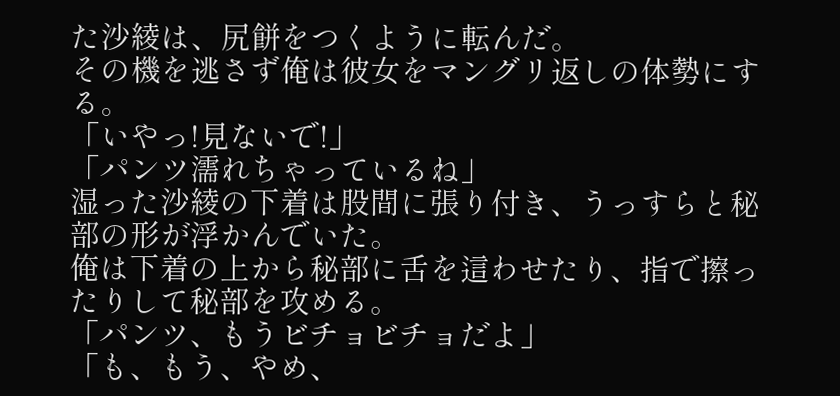た沙綾は、尻餅をつくように転んだ。
その機を逃さず俺は彼女をマングリ返しの体勢にする。
「いやっ!見ないで!」
「パンツ濡れちゃっているね」
湿った沙綾の下着は股間に張り付き、うっすらと秘部の形が浮かんでいた。
俺は下着の上から秘部に舌を這わせたり、指で擦ったりして秘部を攻める。
「パンツ、もうビチョビチョだよ」
「も、もう、やめ、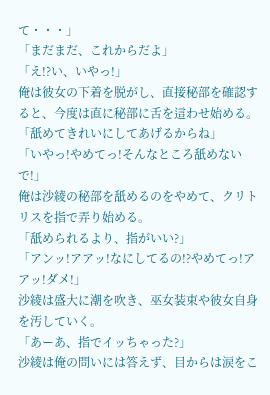て・・・」
「まだまだ、これからだよ」
「え!?い、いやっ!」
俺は彼女の下着を脱がし、直接秘部を確認すると、今度は直に秘部に舌を這わせ始める。
「舐めてきれいにしてあげるからね」
「いやっ!やめてっ!そんなところ舐めないで!」
俺は沙綾の秘部を舐めるのをやめて、クリトリスを指で弄り始める。
「舐められるより、指がいい?」
「アンッ!アアッ!なにしてるの!?やめてっ!アアッ!ダメ!」
沙綾は盛大に潮を吹き、巫女装束や彼女自身を汚していく。
「あーあ、指でイッちゃった?」
沙綾は俺の問いには答えず、目からは涙をこ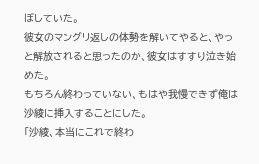ぼしていた。
彼女のマングリ返しの体勢を解いてやると、やっと解放されると思ったのか、彼女はすすり泣き始めた。
もちろん終わっていない、もはや我慢できず俺は沙綾に挿入することにした。
「沙綾、本当にこれで終わ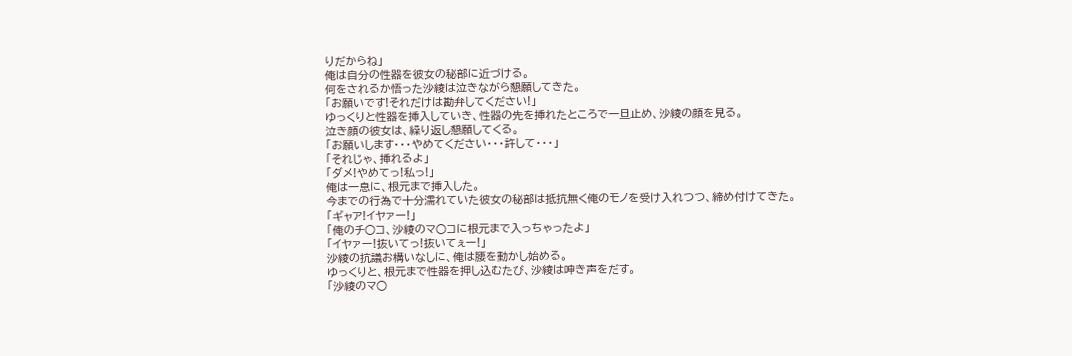りだからね」
俺は自分の性器を彼女の秘部に近づける。
何をされるか悟った沙綾は泣きながら懇願してきた。
「お願いです!それだけは勘弁してください!」
ゆっくりと性器を挿入していき、性器の先を挿れたところで一旦止め、沙綾の顔を見る。
泣き顔の彼女は、繰り返し懇願してくる。
「お願いします・・・やめてください・・・許して・・・」
「それじゃ、挿れるよ」
「ダメ!やめてっ!私っ!」
俺は一息に、根元まで挿入した。
今までの行為で十分濡れていた彼女の秘部は抵抗無く俺のモノを受け入れつつ、締め付けてきた。
「ギャア!イヤァー!」
「俺のチ○コ、沙綾のマ○コに根元まで入っちゃったよ」
「イヤァー!抜いてっ!抜いてぇー!」
沙綾の抗議お構いなしに、俺は腰を動かし始める。
ゆっくりと、根元まで性器を押し込むたび、沙綾は呻き声をだす。
「沙綾のマ○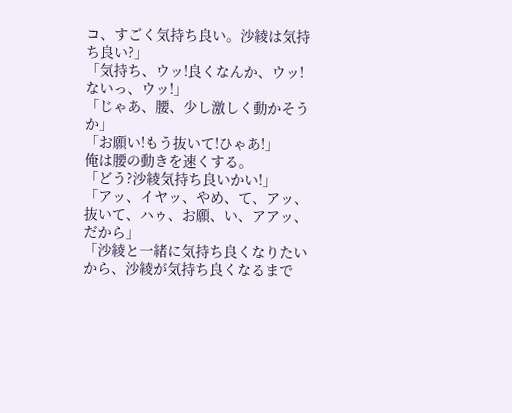コ、すごく気持ち良い。沙綾は気持ち良い?」
「気持ち、ウッ!良くなんか、ウッ!ないっ、ウッ!」
「じゃあ、腰、少し激しく動かそうか」
「お願い!もう抜いて!ひゃあ!」
俺は腰の動きを速くする。
「どう?沙綾気持ち良いかい!」
「アッ、イヤッ、やめ、て、アッ、抜いて、ハゥ、お願、い、アアッ、だから」
「沙綾と一緒に気持ち良くなりたいから、沙綾が気持ち良くなるまで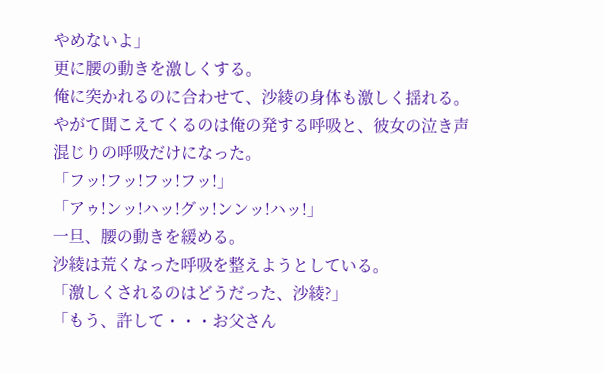やめないよ」
更に腰の動きを激しくする。
俺に突かれるのに合わせて、沙綾の身体も激しく揺れる。
やがて聞こえてくるのは俺の発する呼吸と、彼女の泣き声混じりの呼吸だけになった。
「フッ!フッ!フッ!フッ!」
「アゥ!ンッ!ハッ!グッ!ンンッ!ハッ!」
一旦、腰の動きを緩める。
沙綾は荒くなった呼吸を整えようとしている。
「激しくされるのはどうだった、沙綾?」
「もう、許して・・・お父さん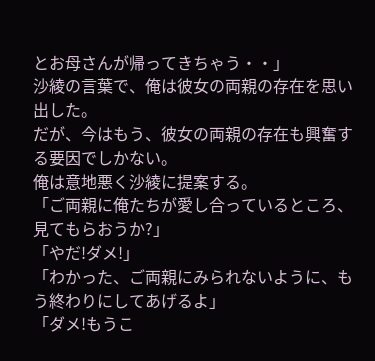とお母さんが帰ってきちゃう・・」
沙綾の言葉で、俺は彼女の両親の存在を思い出した。
だが、今はもう、彼女の両親の存在も興奮する要因でしかない。
俺は意地悪く沙綾に提案する。
「ご両親に俺たちが愛し合っているところ、見てもらおうか?」
「やだ!ダメ!」
「わかった、ご両親にみられないように、もう終わりにしてあげるよ」
「ダメ!もうこ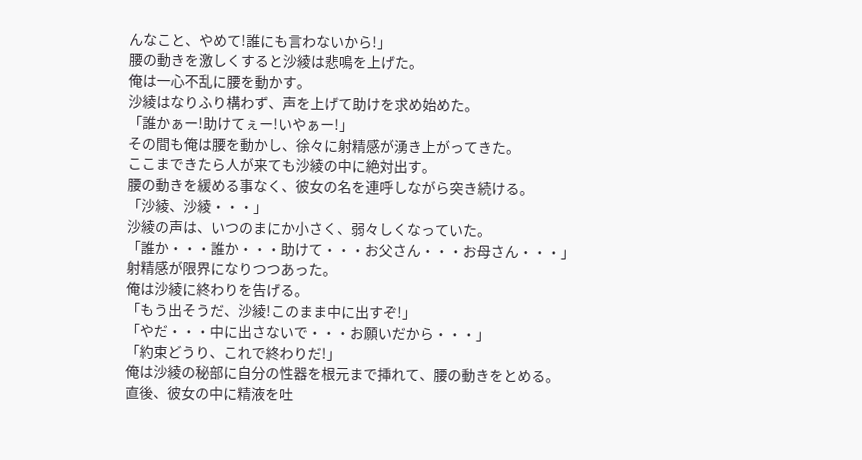んなこと、やめて!誰にも言わないから!」
腰の動きを激しくすると沙綾は悲鳴を上げた。
俺は一心不乱に腰を動かす。
沙綾はなりふり構わず、声を上げて助けを求め始めた。
「誰かぁー!助けてぇー!いやぁー!」
その間も俺は腰を動かし、徐々に射精感が湧き上がってきた。
ここまできたら人が来ても沙綾の中に絶対出す。
腰の動きを緩める事なく、彼女の名を連呼しながら突き続ける。
「沙綾、沙綾・・・」
沙綾の声は、いつのまにか小さく、弱々しくなっていた。
「誰か・・・誰か・・・助けて・・・お父さん・・・お母さん・・・」
射精感が限界になりつつあった。
俺は沙綾に終わりを告げる。
「もう出そうだ、沙綾!このまま中に出すぞ!」
「やだ・・・中に出さないで・・・お願いだから・・・」
「約束どうり、これで終わりだ!」
俺は沙綾の秘部に自分の性器を根元まで挿れて、腰の動きをとめる。
直後、彼女の中に精液を吐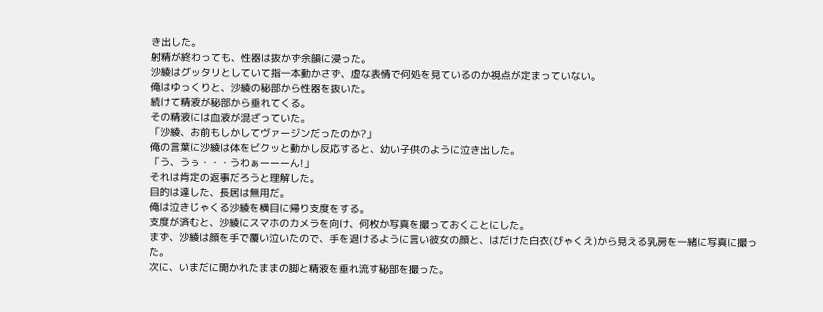き出した。
射精が終わっても、性器は抜かず余韻に浸った。
沙綾はグッタリとしていて指一本動かさず、虚な表情で何処を見ているのか視点が定まっていない。
俺はゆっくりと、沙綾の秘部から性器を抜いた。
続けて精液が秘部から垂れてくる。
その精液には血液が混ざっていた。
「沙綾、お前もしかしてヴァージンだったのか?」
俺の言葉に沙綾は体をビクッと動かし反応すると、幼い子供のように泣き出した。
「う、うぅ・・・うわぁーーーん!」
それは肯定の返事だろうと理解した。
目的は達した、長居は無用だ。
俺は泣きじゃくる沙綾を横目に帰り支度をする。
支度が済むと、沙綾にスマホのカメラを向け、何枚か写真を撮っておくことにした。
まず、沙綾は顔を手で覆い泣いたので、手を退けるように言い彼女の顔と、はだけた白衣(びゃくえ)から見える乳房を一緒に写真に撮った。
次に、いまだに開かれたままの脚と精液を垂れ流す秘部を撮った。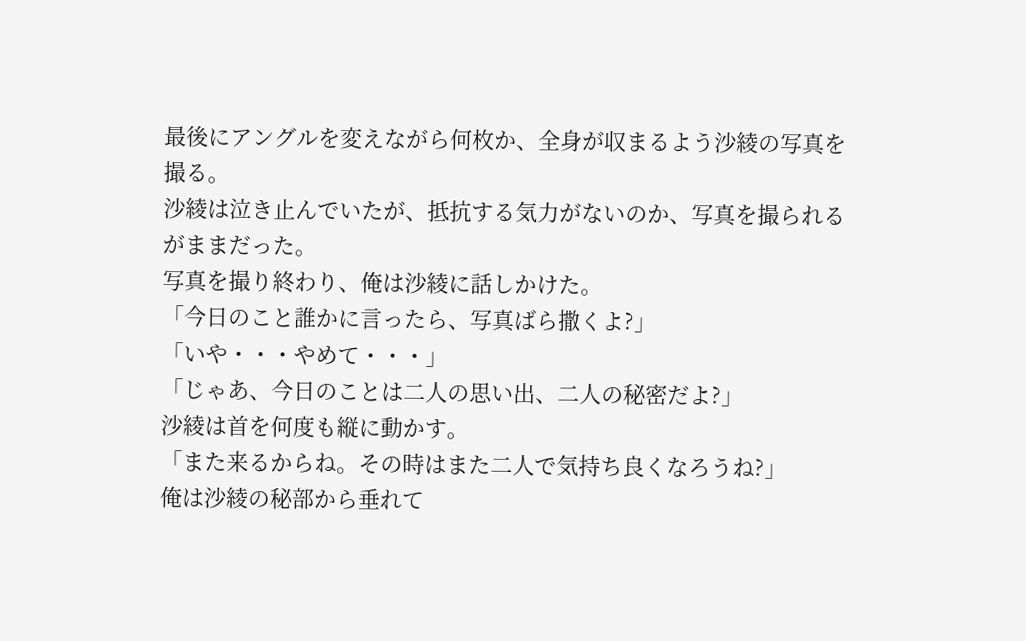最後にアングルを変えながら何枚か、全身が収まるよう沙綾の写真を撮る。
沙綾は泣き止んでいたが、抵抗する気力がないのか、写真を撮られるがままだった。
写真を撮り終わり、俺は沙綾に話しかけた。
「今日のこと誰かに言ったら、写真ばら撒くよ?」
「いや・・・やめて・・・」
「じゃあ、今日のことは二人の思い出、二人の秘密だよ?」
沙綾は首を何度も縦に動かす。
「また来るからね。その時はまた二人で気持ち良くなろうね?」
俺は沙綾の秘部から垂れて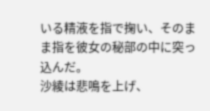いる精液を指で掬い、そのまま指を彼女の秘部の中に突っ込んだ。
沙綾は悲鳴を上げ、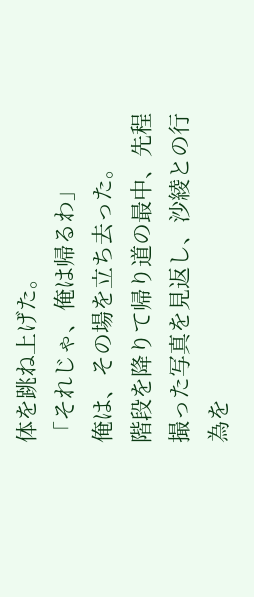体を跳ね上げた。
「それじゃ、俺は帰るわ」
俺は、その場を立ち去った。
階段を降りて帰り道の最中、先程撮った写真を見返し、沙綾との行為を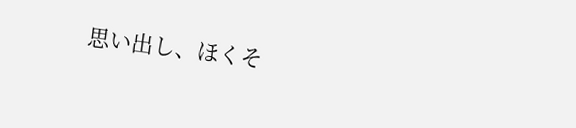思い出し、ほくそ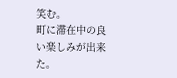笑む。
町に滞在中の良い楽しみが出来た。